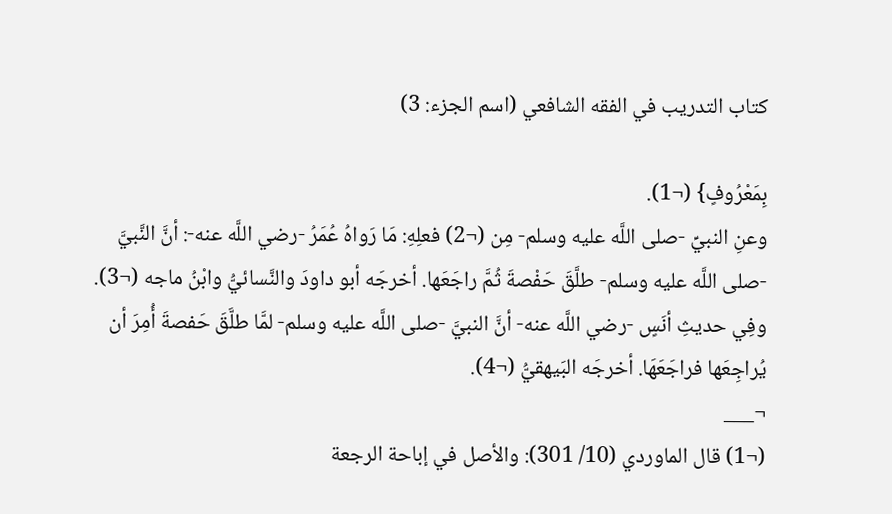كتاب التدريب في الفقه الشافعي (اسم الجزء: 3)

بِمَعْرُوفٍ} (¬1).
وعنِ النبيِّ -صلى اللَّه عليه وسلم- مِن (¬2) فعلِهِ: مَا رَواهُ عُمَرُ -رضي اللَّه عنه-: أنَّ النَّبيَّ -صلى اللَّه عليه وسلم- طلَّقَ حَفْصةَ ثُمَّ راجَعَها. أخرجَه أبو داودَ والنَّسائيُّ وابْنُ ماجه (¬3).
وفِي حديثِ أنَسٍ -رضي اللَّه عنه- أنَّ النبيَّ -صلى اللَّه عليه وسلم- لمَّا طلَّقَ حَفصةَ أُمِرَ أن يُراجِعَها فراجَعَهَا. أخرجَه البَيهقيُّ (¬4).
¬___
(¬1) قال الماوردي (10/ 301): والأصل في إباحة الرجعة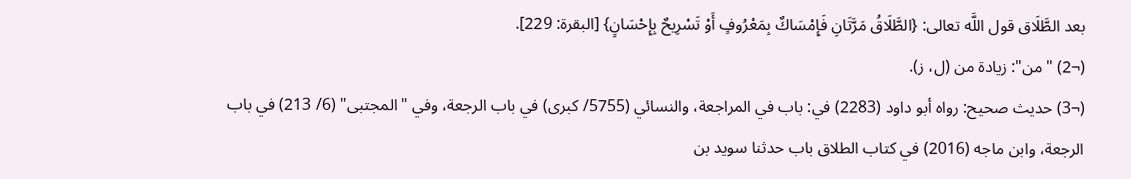بعد الطَّلَاق قول اللَّه تعالى: {الطَّلَاقُ مَرَّتَانِ فَإِمْسَاكٌ بِمَعْرُوفٍ أَوْ تَسْرِيحٌ بِإِحْسَانٍ} [البقرة: 229].
(¬2) "من": زيادة من (ل، ز).
(¬3) حديث صحيح: رواه أبو داود (2283) في: باب في المراجعة، والنسائي (5755/ كبرى) في باب الرجعة، وفي "المجتبى" (6/ 213) في باب الرجعة، وابن ماجه (2016) في كتاب الطلاق باب حدثنا سويد بن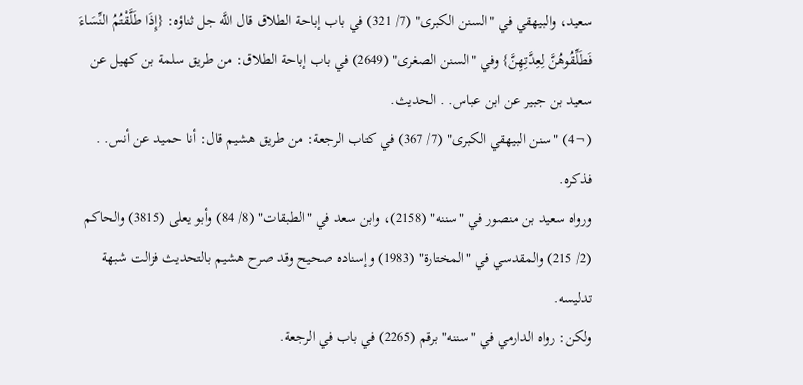سعيد، والبيهقي في "السنن الكبرى" (7/ 321) في باب إباحة الطلاق قال اللَّه جل ثناؤه: {إِذَا طَلَّقْتُمُ النِّسَاءَ فَطَلِّقُوهُنَّ لِعِدَّتِهِنَّ} وفي "السنن الصغرى" (2649) في باب إباحة الطلاق: من طريق سلمة بن كهيل عن سعيد بن جبير عن ابن عباس. . الحديث.
(¬4) "سنن البيهقي الكبرى" (7/ 367) في كتاب الرجعة: من طريق هشيم قال: أنا حميد عن أنس. . فذكره.
ورواه سعيد بن منصور في "سننه" (2158)، وابن سعد في "الطبقات" (8/ 84) وأبو يعلى (3815) والحاكم (2/ 215) والمقدسي في "المختارة" (1983) وإسناده صحيح وقد صرح هشيم بالتحديث فزالت شبهة تدليسه.
ولكن: رواه الدارمي في "سننه" برقم (2265) في باب في الرجعة.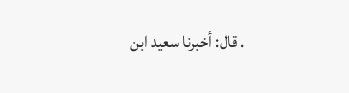. قال: أخبرنا سعيد ابن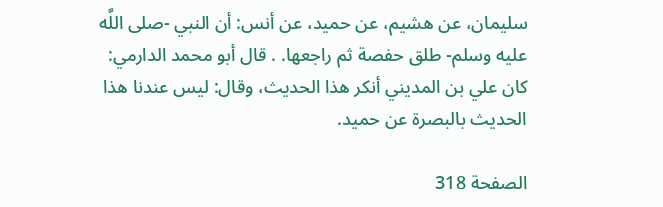سليمان، عن هشيم، عن حميد، عن أنس: أن النبي -صلى اللَّه عليه وسلم- طلق حفصة ثم راجعها. . قال أبو محمد الدارمي: كان علي بن المديني أنكر هذا الحديث، وقال: ليس عندنا هذا الحديث بالبصرة عن حميد.

الصفحة 318